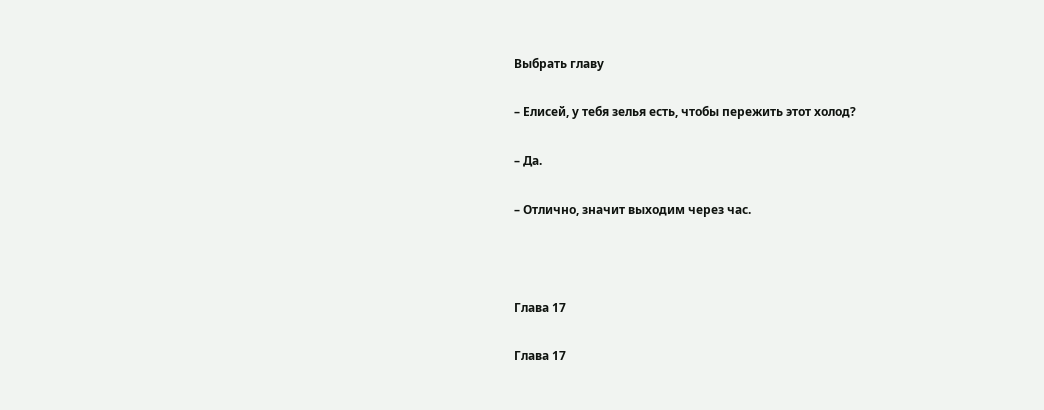Выбрать главу

– Елисей, у тебя зелья есть, чтобы пережить этот холод?

– Да.

– Отлично, значит выходим через час.



Глава 17

Глава 17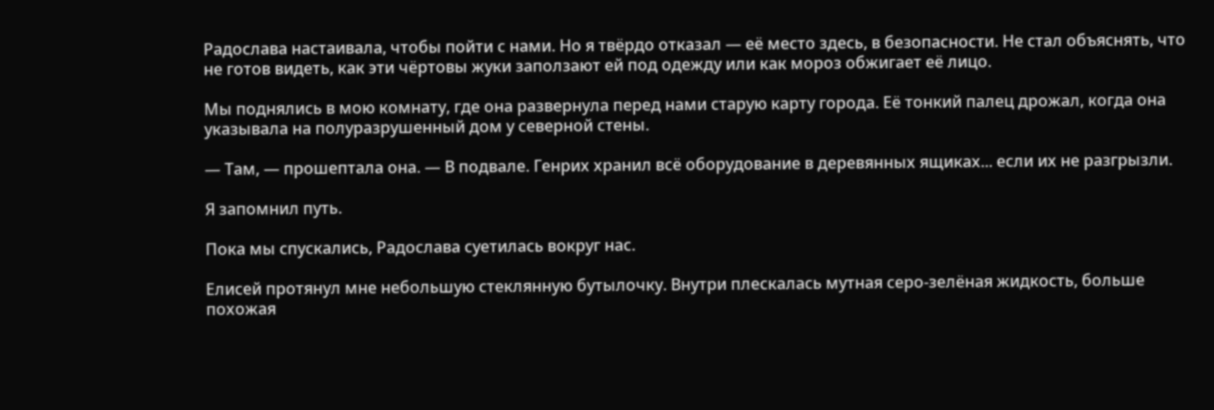Радослава настаивала, чтобы пойти с нами. Но я твёрдо отказал — её место здесь, в безопасности. Не стал объяснять, что не готов видеть, как эти чёртовы жуки заползают ей под одежду или как мороз обжигает её лицо.

Мы поднялись в мою комнату, где она развернула перед нами старую карту города. Её тонкий палец дрожал, когда она указывала на полуразрушенный дом у северной стены.

— Там, — прошептала она. — В подвале. Генрих хранил всё оборудование в деревянных ящиках... если их не разгрызли.

Я запомнил путь.

Пока мы спускались, Радослава суетилась вокруг нас.

Елисей протянул мне небольшую стеклянную бутылочку. Внутри плескалась мутная серо-зелёная жидкость, больше похожая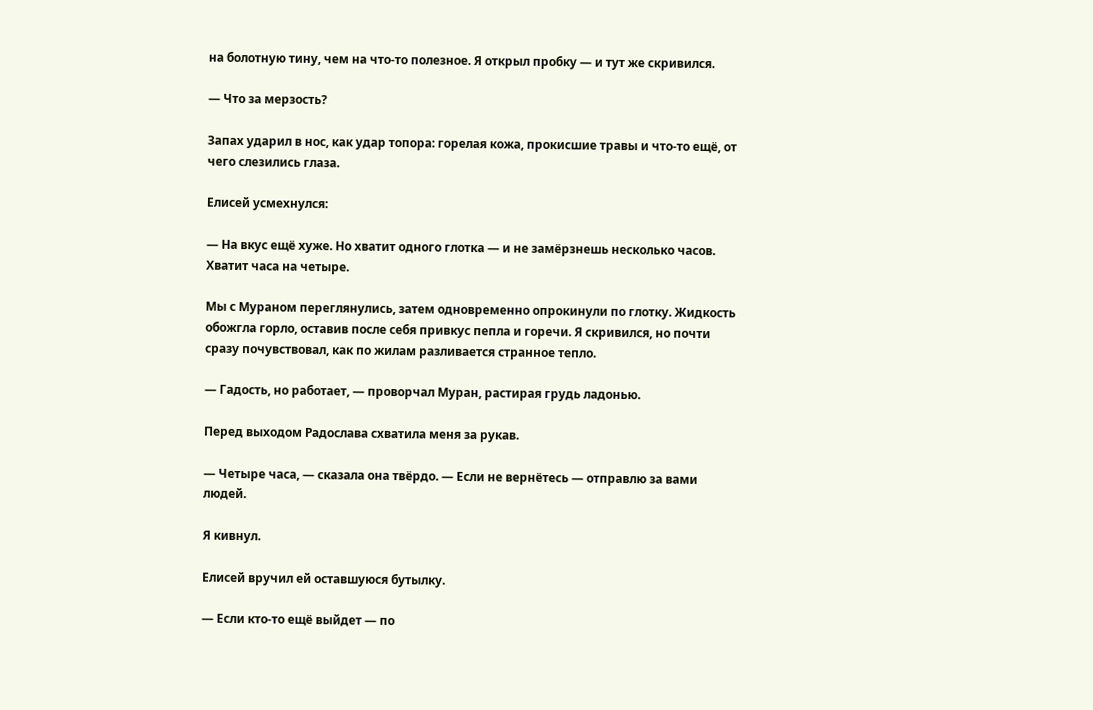на болотную тину, чем на что-то полезное. Я открыл пробку — и тут же скривился.

— Что за мерзость?

Запах ударил в нос, как удар топора: горелая кожа, прокисшие травы и что-то ещё, от чего слезились глаза.

Елисей усмехнулся:

— На вкус ещё хуже. Но хватит одного глотка — и не замёрзнешь несколько часов. Хватит часа на четыре.

Мы с Мураном переглянулись, затем одновременно опрокинули по глотку. Жидкость обожгла горло, оставив после себя привкус пепла и горечи. Я скривился, но почти сразу почувствовал, как по жилам разливается странное тепло.

— Гадость, но работает, — проворчал Муран, растирая грудь ладонью.

Перед выходом Радослава схватила меня за рукав.

— Четыре часа, — сказала она твёрдо. — Если не вернётесь — отправлю за вами людей.

Я кивнул.

Елисей вручил ей оставшуюся бутылку.

— Если кто-то ещё выйдет — по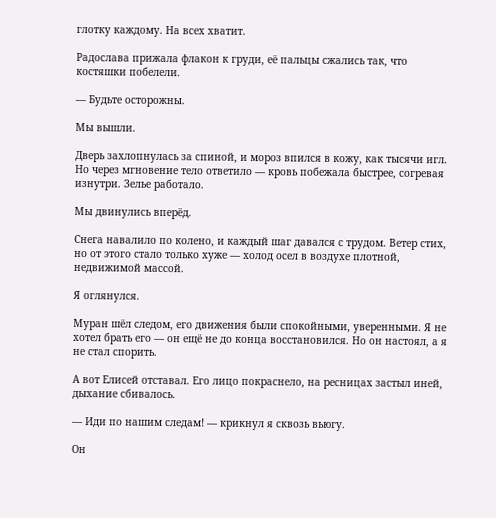глотку каждому. На всех хватит.

Радослава прижала флакон к груди, её пальцы сжались так, что костяшки побелели.

— Будьте осторожны.

Мы вышли.

Дверь захлопнулась за спиной, и мороз впился в кожу, как тысячи игл. Но через мгновение тело ответило — кровь побежала быстрее, согревая изнутри. Зелье работало.

Мы двинулись вперёд.

Снега навалило по колено, и каждый шаг давался с трудом. Ветер стих, но от этого стало только хуже — холод осел в воздухе плотной, недвижимой массой.

Я оглянулся.

Муран шёл следом, его движения были спокойными, уверенными. Я не хотел брать его — он ещё не до конца восстановился. Но он настоял, а я не стал спорить.

А вот Елисей отставал. Его лицо покраснело, на ресницах застыл иней, дыхание сбивалось.

— Иди по нашим следам! — крикнул я сквозь вьюгу.

Он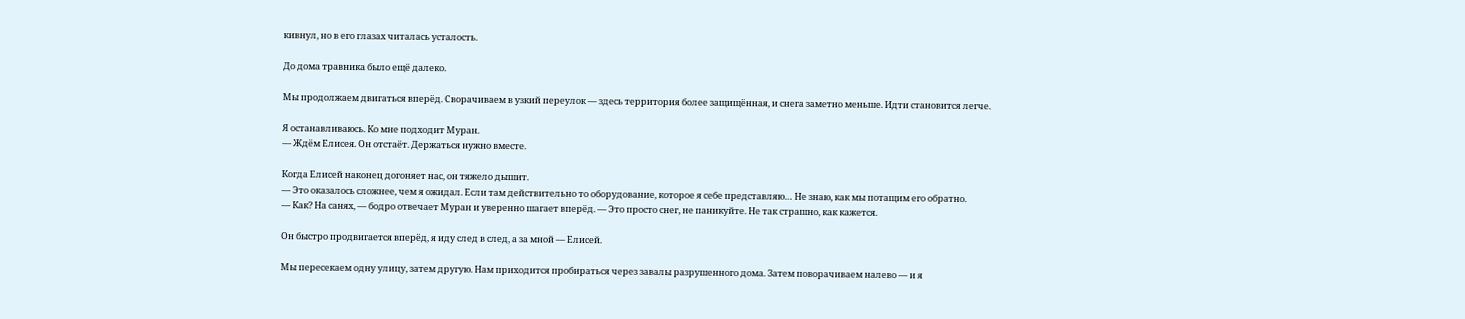кивнул, но в его глазах читалась усталость.

До дома травника было ещё далеко.

Мы продолжаем двигаться вперёд. Сворачиваем в узкий переулок — здесь территория более защищённая, и снега заметно меньше. Идти становится легче.

Я останавливаюсь. Ко мне подходит Муран.
— Ждём Елисея. Он отстаёт. Держаться нужно вместе.

Когда Елисей наконец догоняет нас, он тяжело дышит.
— Это оказалось сложнее, чем я ожидал. Если там действительно то оборудование, которое я себе представляю… Не знаю, как мы потащим его обратно.
— Как? На санях, — бодро отвечает Муран и уверенно шагает вперёд. — Это просто снег, не паникуйте. Не так страшно, как кажется.

Он быстро продвигается вперёд, я иду след в след, а за мной — Елисей.

Мы пересекаем одну улицу, затем другую. Нам приходится пробираться через завалы разрушенного дома. Затем поворачиваем налево — и я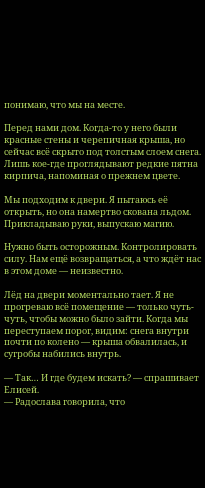понимаю, что мы на месте.

Перед нами дом. Когда-то у него были красные стены и черепичная крыша, но сейчас всё скрыто под толстым слоем снега. Лишь кое-где проглядывают редкие пятна кирпича, напоминая о прежнем цвете.

Мы подходим к двери. Я пытаюсь её открыть, но она намертво скована льдом. Прикладываю руки, выпускаю магию.

Нужно быть осторожным. Контролировать силу. Нам ещё возвращаться, а что ждёт нас в этом доме — неизвестно.

Лёд на двери моментально тает. Я не прогреваю всё помещение — только чуть-чуть, чтобы можно было зайти. Когда мы переступаем порог, видим: снега внутри почти по колено — крыша обвалилась, и сугробы набились внутрь.

— Так… И где будем искать? — спрашивает Елисей.
— Радослава говорила, что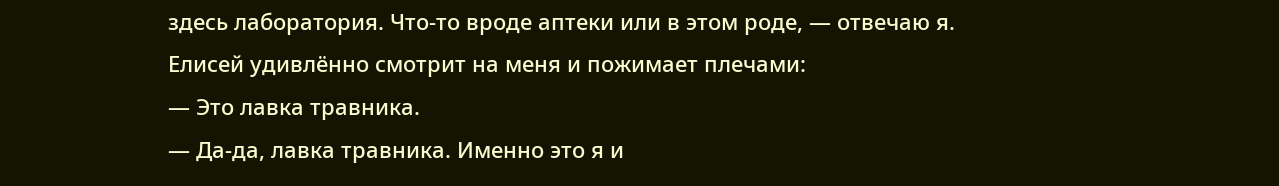здесь лаборатория. Что-то вроде аптеки или в этом роде, — отвечаю я.
Елисей удивлённо смотрит на меня и пожимает плечами:
— Это лавка травника.
— Да-да, лавка травника. Именно это я и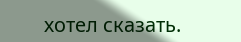хотел сказать.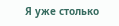Я уже столько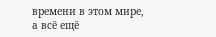времени в этом мире, а всё ещё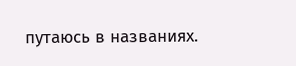путаюсь в названиях.